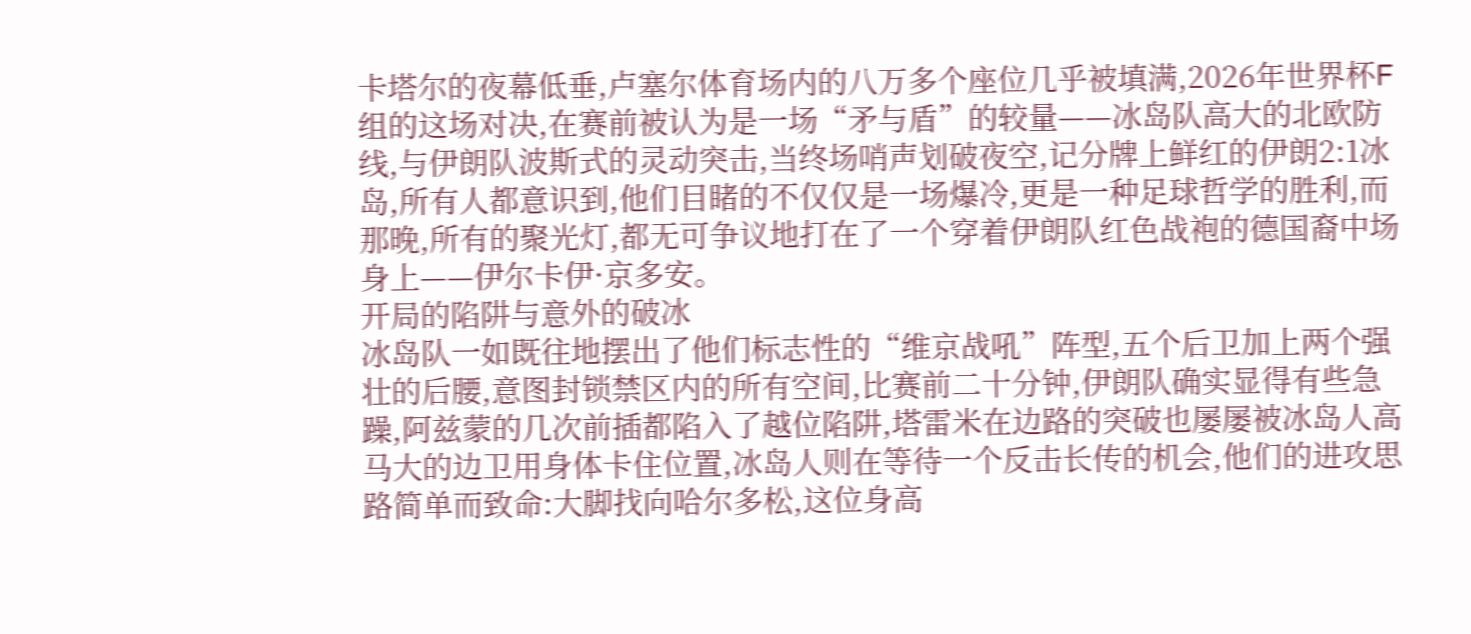卡塔尔的夜幕低垂,卢塞尔体育场内的八万多个座位几乎被填满,2026年世界杯F组的这场对决,在赛前被认为是一场“矛与盾”的较量——冰岛队高大的北欧防线,与伊朗队波斯式的灵动突击,当终场哨声划破夜空,记分牌上鲜红的伊朗2:1冰岛,所有人都意识到,他们目睹的不仅仅是一场爆冷,更是一种足球哲学的胜利,而那晚,所有的聚光灯,都无可争议地打在了一个穿着伊朗队红色战袍的德国裔中场身上——伊尔卡伊·京多安。
开局的陷阱与意外的破冰
冰岛队一如既往地摆出了他们标志性的“维京战吼”阵型,五个后卫加上两个强壮的后腰,意图封锁禁区内的所有空间,比赛前二十分钟,伊朗队确实显得有些急躁,阿兹蒙的几次前插都陷入了越位陷阱,塔雷米在边路的突破也屡屡被冰岛人高马大的边卫用身体卡住位置,冰岛人则在等待一个反击长传的机会,他们的进攻思路简单而致命:大脚找向哈尔多松,这位身高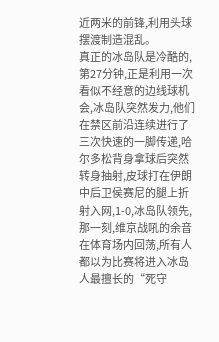近两米的前锋,利用头球摆渡制造混乱。
真正的冰岛队是冷酷的,第27分钟,正是利用一次看似不经意的边线球机会,冰岛队突然发力,他们在禁区前沿连续进行了三次快速的一脚传递,哈尔多松背身拿球后突然转身抽射,皮球打在伊朗中后卫侯赛尼的腿上折射入网,1-0,冰岛队领先,那一刻,维京战吼的余音在体育场内回荡,所有人都以为比赛将进入冰岛人最擅长的“死守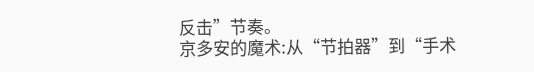反击”节奏。
京多安的魔术:从“节拍器”到“手术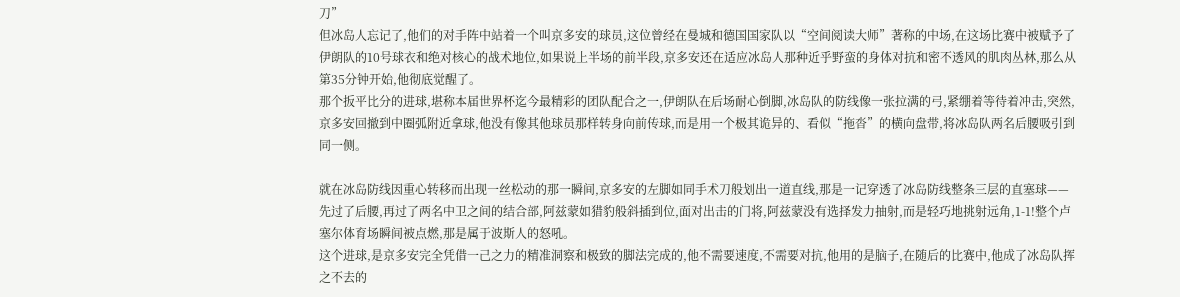刀”
但冰岛人忘记了,他们的对手阵中站着一个叫京多安的球员,这位曾经在曼城和德国国家队以“空间阅读大师”著称的中场,在这场比赛中被赋予了伊朗队的10号球衣和绝对核心的战术地位,如果说上半场的前半段,京多安还在适应冰岛人那种近乎野蛮的身体对抗和密不透风的肌肉丛林,那么从第35分钟开始,他彻底觉醒了。
那个扳平比分的进球,堪称本届世界杯迄今最精彩的团队配合之一,伊朗队在后场耐心倒脚,冰岛队的防线像一张拉满的弓,紧绷着等待着冲击,突然,京多安回撤到中圈弧附近拿球,他没有像其他球员那样转身向前传球,而是用一个极其诡异的、看似“拖沓”的横向盘带,将冰岛队两名后腰吸引到同一侧。

就在冰岛防线因重心转移而出现一丝松动的那一瞬间,京多安的左脚如同手术刀般划出一道直线,那是一记穿透了冰岛防线整条三层的直塞球——先过了后腰,再过了两名中卫之间的结合部,阿兹蒙如猎豹般斜插到位,面对出击的门将,阿兹蒙没有选择发力抽射,而是轻巧地挑射远角,1-1!整个卢塞尔体育场瞬间被点燃,那是属于波斯人的怒吼。
这个进球,是京多安完全凭借一己之力的精准洞察和极致的脚法完成的,他不需要速度,不需要对抗,他用的是脑子,在随后的比赛中,他成了冰岛队挥之不去的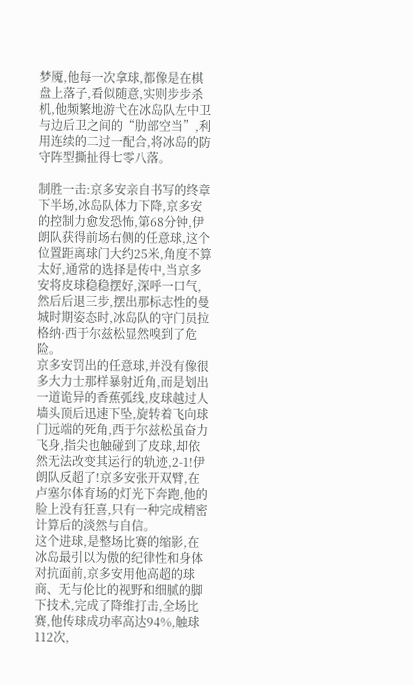梦魇,他每一次拿球,都像是在棋盘上落子,看似随意,实则步步杀机,他频繁地游弋在冰岛队左中卫与边后卫之间的“肋部空当”,利用连续的二过一配合,将冰岛的防守阵型撕扯得七零八落。

制胜一击:京多安亲自书写的终章
下半场,冰岛队体力下降,京多安的控制力愈发恐怖,第68分钟,伊朗队获得前场右侧的任意球,这个位置距离球门大约25米,角度不算太好,通常的选择是传中,当京多安将皮球稳稳摆好,深呼一口气,然后后退三步,摆出那标志性的曼城时期姿态时,冰岛队的守门员拉格纳·西于尔兹松显然嗅到了危险。
京多安罚出的任意球,并没有像很多大力士那样暴射近角,而是划出一道诡异的香蕉弧线,皮球越过人墙头顶后迅速下坠,旋转着飞向球门远端的死角,西于尔兹松虽奋力飞身,指尖也触碰到了皮球,却依然无法改变其运行的轨迹,2-1!伊朗队反超了!京多安张开双臂,在卢塞尔体育场的灯光下奔跑,他的脸上没有狂喜,只有一种完成精密计算后的淡然与自信。
这个进球,是整场比赛的缩影,在冰岛最引以为傲的纪律性和身体对抗面前,京多安用他高超的球商、无与伦比的视野和细腻的脚下技术,完成了降维打击,全场比赛,他传球成功率高达94%,触球112次,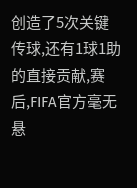创造了5次关键传球,还有1球1助的直接贡献,赛后,FIFA官方毫无悬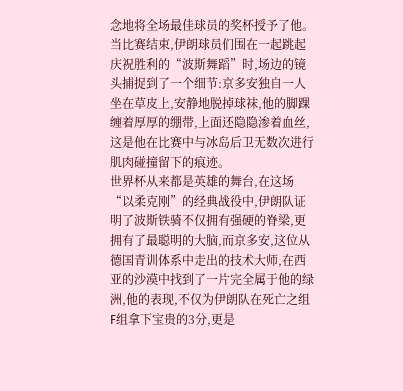念地将全场最佳球员的奖杯授予了他。
当比赛结束,伊朗球员们围在一起跳起庆祝胜利的“波斯舞蹈”时,场边的镜头捕捉到了一个细节:京多安独自一人坐在草皮上,安静地脱掉球袜,他的脚踝缠着厚厚的绷带,上面还隐隐渗着血丝,这是他在比赛中与冰岛后卫无数次进行肌肉碰撞留下的痕迹。
世界杯从来都是英雄的舞台,在这场“以柔克刚”的经典战役中,伊朗队证明了波斯铁骑不仅拥有强硬的脊梁,更拥有了最聪明的大脑,而京多安,这位从德国青训体系中走出的技术大师,在西亚的沙漠中找到了一片完全属于他的绿洲,他的表现,不仅为伊朗队在死亡之组F组拿下宝贵的3分,更是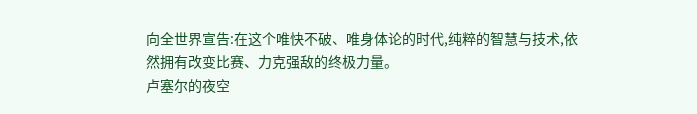向全世界宣告:在这个唯快不破、唯身体论的时代,纯粹的智慧与技术,依然拥有改变比赛、力克强敌的终极力量。
卢塞尔的夜空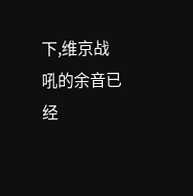下,维京战吼的余音已经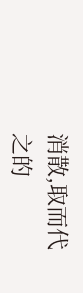消散,取而代之的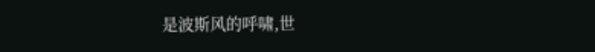是波斯风的呼啸,世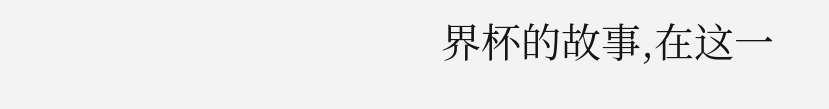界杯的故事,在这一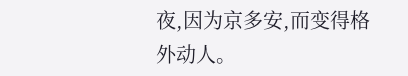夜,因为京多安,而变得格外动人。